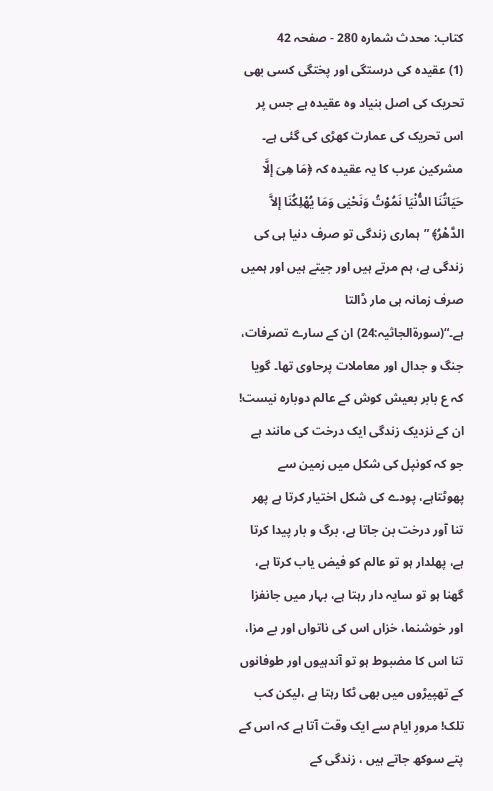کتاب: محدث شماره 280 - صفحہ 42
(1) عقیدہ کی درستگی اور پختگی کسی بھی تحریک کی اصل بنیاد وہ عقیدہ ہے جس پر اس تحریک کی عمارت کھڑی کی گئی ہے۔ مشرکین عرب کا یہ عقیدہ کہ ﴿مَا هِىَ إلَّا حَيَاتُنَا الدُّنْيَا نَمُوْتُ وَنَحْيٰى وَمَا يُهْلِكُنَا إلاَّ الدَّهْرُ﴾ ”ہماری زندگی تو صرف دنیا ہی کی زندگی ہے، ہم مرتے ہیں اور جیتے ہیں اور ہمیں صرف زمانہ ہی مار ڈالتا ہے۔“(سورۃالجاثیہ:24) ان کے سارے تصرفات، جنگ و جدال اور معاملات پرحاوی تھا۔ گویا کہ ع بابر بعیش کوش کے عالم دوبارہ نیست! ان کے نزدیک زندگی ایک درخت کی مانند ہے جو کہ کونپل کی شکل میں زمین سے پھوٹتاہے، پودے کی شکل اختیار کرتا ہے پھر تنا آور درخت بن جاتا ہے، برگ و بار پیدا کرتا ہے، پھلدار ہو تو عالم کو فیض یاب کرتا ہے، گھنا ہو تو سایہ دار رہتا ہے، بہار میں جانفزا اور خوشنما، خزاں اس کی ناتواں اور بے مزا، تنا اس کا مضبوط ہو تو آندہیوں اور طوفانوں کے تھپیڑوں میں بھی ٹکا رہتا ہے ،لیکن کب تلک! مرورِ ایام سے ایک وقت آتا ہے کہ اس کے پتے سوکھ جاتے ہیں ، زندگی کے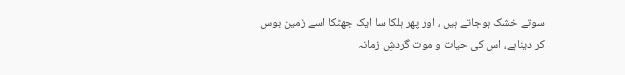سوتے خشک ہوجاتے ہیں ، اور پھر ہلکا سا ایک جھٹکا اسے زمین بوس کر دیناہے، اس کی حیات و موت گردشِ زمانہ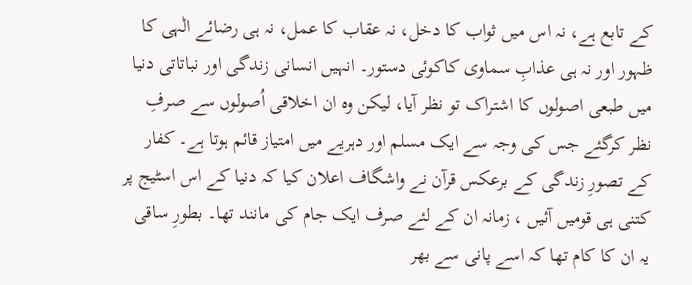کے تابع ہے، نہ اس میں ثواب کا دخل، نہ عقاب کا عمل، نہ ہی رضائے الٰہی کا ظہور اور نہ ہی عذابِ سماوی کاکوئی دستور۔ انہیں انسانی زندگی اور نباتاتی دنیا میں طبعی اصولوں کا اشتراک تو نظر آیا، لیکن وہ ان اخلاقی اُصولوں سے صرفِ نظر کرگئے جس کی وجہ سے ایک مسلم اور دہریے میں امتیاز قائم ہوتا ہے۔ کفار کے تصورِ زندگی کے برعکس قرآن نے واشگاف اعلان کیا کہ دنیا کے اس اسٹیج پر کتنی ہی قومیں آئیں ، زمانہ ان کے لئے صرف ایک جام کی مانند تھا۔ بطورِ ساقی یہ ان کا کام تھا کہ اسے پانی سے بھر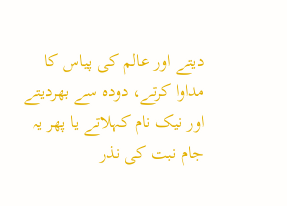دیتے اور عالم کی پیاس کا مداوا کرتے، دودہ سے بھردیتے اور نیک نام کہلاتے یا پھر یہ جام نبت کی نذر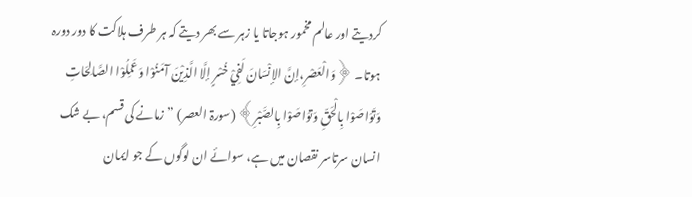کردیتے اور عالم مخمور ہوجاتا یا زہر سے بھر دیتے کہ ہر طرف ہلاکت کا دور دورہ ہوتا۔ ﴿وَالْعَصْرِ،إنَّ الإنْسَانَ لَفِيْ خُسْرٍ إلَّا الَّذِيْنَ آمَنُوْا وَعَمِلُوْا الصَّالِحَاتِ وَتَوَاصَوْا بِالْحَقِّ وَتوَاصَوْا بِالصَّبْرِ﴾ (سورۃ العصر) ”زمانے کی قسم، بے شک انسان سرتاسر نقصان میں ہے، سوائے ان لوگوں کے جو ایمان